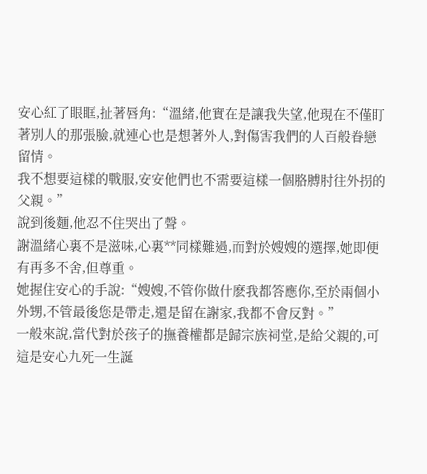安心紅了眼眶,扯著唇角:“溫緒,他實在是讓我失望,他現在不僅盯著別人的那張臉,就連心也是想著外人,對傷害我們的人百般眷戀留情。
我不想要這樣的戰服,安安他們也不需要這樣一個胳膊肘往外拐的父親。”
說到後麵,他忍不住哭出了聲。
謝溫緒心裏不是滋味,心裏**同樣難過,而對於嫂嫂的選擇,她即便有再多不舍,但尊重。
她握住安心的手說:“嫂嫂,不管你做什麽我都答應你,至於兩個小外甥,不管最後您是帶走,還是留在謝家,我都不會反對。”
一般來說,當代對於孩子的撫養權都是歸宗族祠堂,是給父親的,可這是安心九死一生誕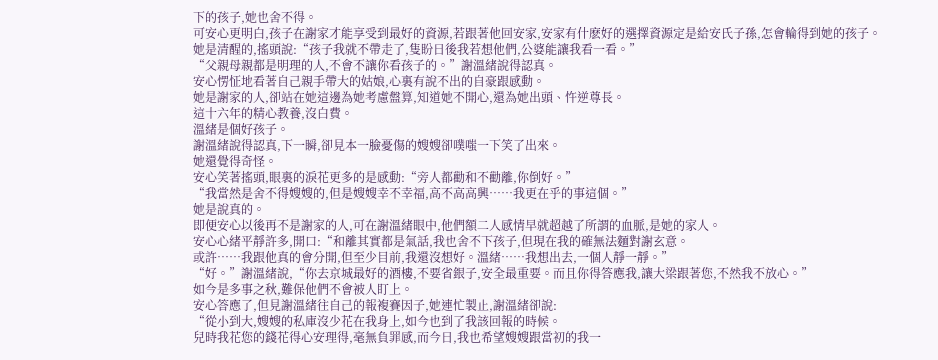下的孩子,她也舍不得。
可安心更明白,孩子在謝家才能享受到最好的資源,若跟著他回安家,安家有什麽好的選擇資源定是給安氏子孫,怎會輪得到她的孩子。
她是清醒的,搖頭說:“孩子我就不帶走了,隻盼日後我若想他們,公婆能讓我看一看。”
“父親母親都是明理的人,不會不讓你看孩子的。”謝溫緒說得認真。
安心愣怔地看著自己親手帶大的姑娘,心裏有說不出的自豪跟感動。
她是謝家的人,卻站在她這邊為她考慮盤算,知道她不開心,還為她出頭、忤逆尊長。
這十六年的精心教養,沒白費。
溫緒是個好孩子。
謝溫緒說得認真,下一瞬,卻見本一臉憂傷的嫂嫂卻噗嗤一下笑了出來。
她還覺得奇怪。
安心笑著搖頭,眼裏的淚花更多的是感動:“旁人都勸和不勸離,你倒好。”
“我當然是舍不得嫂嫂的,但是嫂嫂幸不幸福,高不高高興……我更在乎的事這個。”
她是說真的。
即便安心以後再不是謝家的人,可在謝溫緒眼中,他們額二人感情早就超越了所謂的血脈,是她的家人。
安心心緒平靜許多,開口:“和離其實都是氣話,我也舍不下孩子,但現在我的確無法麵對謝玄意。
或許……我跟他真的會分開,但至少目前,我還沒想好。溫緒……我想出去,一個人靜一靜。”
“好。”謝溫緒說,“你去京城最好的酒樓,不要省銀子,安全最重要。而且你得答應我,讓大梁跟著您,不然我不放心。”
如今是多事之秋,難保他們不會被人盯上。
安心答應了,但見謝溫緒往自己的報複賽因子,她連忙製止,謝溫緒卻說:
“從小到大,嫂嫂的私庫沒少花在我身上,如今也到了我該回報的時候。
兒時我花您的錢花得心安理得,毫無負罪感,而今日,我也希望嫂嫂跟當初的我一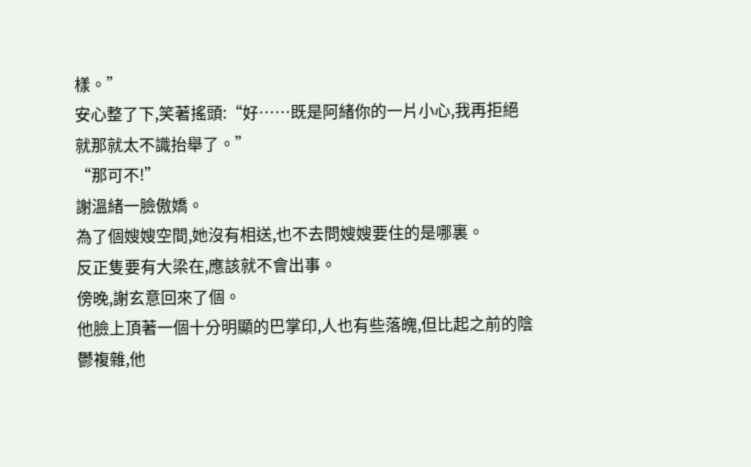樣。”
安心整了下,笑著搖頭:“好……既是阿緒你的一片小心,我再拒絕就那就太不識抬舉了。”
“那可不!”
謝溫緒一臉傲嬌。
為了個嫂嫂空間,她沒有相送,也不去問嫂嫂要住的是哪裏。
反正隻要有大梁在,應該就不會出事。
傍晚,謝玄意回來了個。
他臉上頂著一個十分明顯的巴掌印,人也有些落魄,但比起之前的陰鬱複雜,他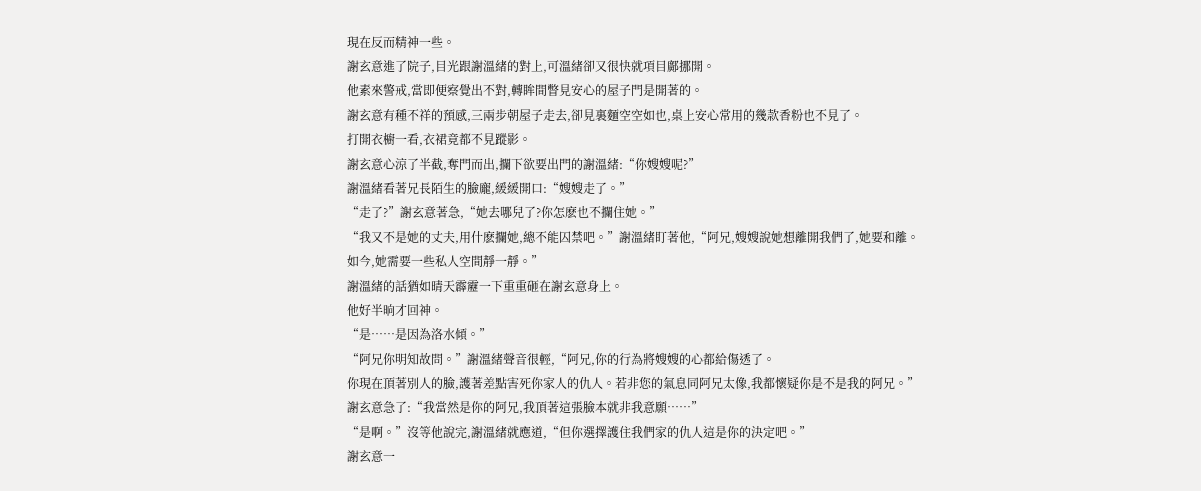現在反而精神一些。
謝玄意進了院子,目光跟謝溫緒的對上,可溫緒卻又很快就項目鄺挪開。
他素來警戒,當即便察覺出不對,轉眸間瞥見安心的屋子門是開著的。
謝玄意有種不祥的預感,三兩步朝屋子走去,卻見裏麵空空如也,桌上安心常用的幾款香粉也不見了。
打開衣櫥一看,衣裙竟都不見蹤影。
謝玄意心涼了半截,奪門而出,攔下欲要出門的謝溫緒:“你嫂嫂呢?”
謝溫緒看著兄長陌生的臉龐,緩緩開口:“嫂嫂走了。”
“走了?”謝玄意著急,“她去哪兒了?你怎麽也不攔住她。”
“我又不是她的丈夫,用什麽攔她,總不能囚禁吧。”謝溫緒盯著他,“阿兄,嫂嫂說她想離開我們了,她要和離。
如今,她需要一些私人空間靜一靜。”
謝溫緒的話猶如晴天霹靂一下重重砸在謝玄意身上。
他好半晌才回神。
“是……是因為洛水傾。”
“阿兄你明知故問。”謝溫緒聲音很輕,“阿兄,你的行為將嫂嫂的心都給傷透了。
你現在頂著別人的臉,護著差點害死你家人的仇人。若非您的氣息同阿兄太像,我都懷疑你是不是我的阿兄。”
謝玄意急了:“我當然是你的阿兄,我頂著這張臉本就非我意願……”
“是啊。”沒等他說完,謝溫緒就應道,“但你選擇護住我們家的仇人這是你的決定吧。”
謝玄意一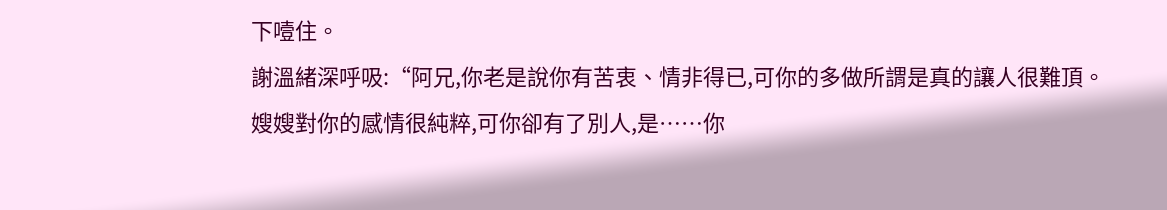下噎住。
謝溫緒深呼吸:“阿兄,你老是說你有苦衷、情非得已,可你的多做所謂是真的讓人很難頂。
嫂嫂對你的感情很純粹,可你卻有了別人,是……你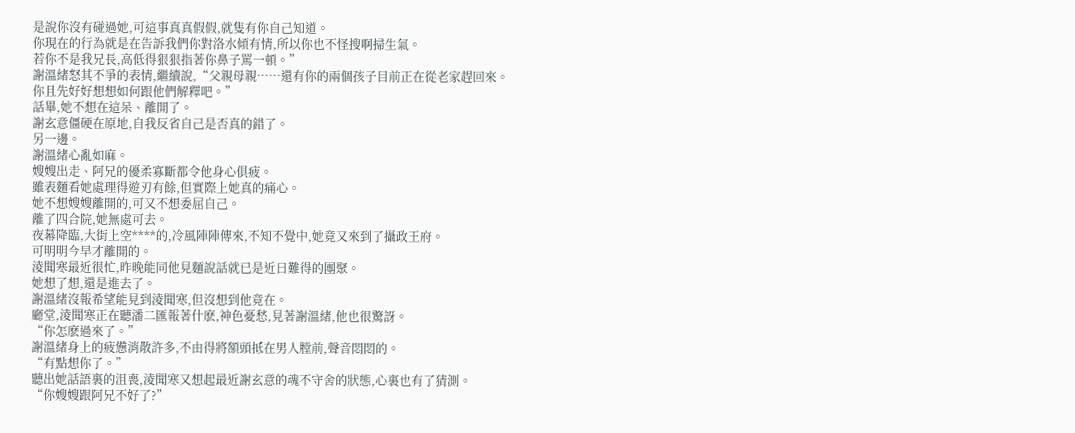是說你沒有碰過她,可這事真真假假,就隻有你自己知道。
你現在的行為就是在告訴我們你對洛水傾有情,所以你也不怪搜啊掃生氣。
若你不是我兄長,高低得狠狠指著你鼻子罵一頓。”
謝溫緒怒其不爭的表情,繼續說,“父親母親……還有你的兩個孩子目前正在從老家趕回來。
你且先好好想想如何跟他們解釋吧。”
話畢,她不想在這呆、離開了。
謝玄意僵硬在原地,自我反省自己是否真的錯了。
另一邊。
謝溫緒心亂如麻。
嫂嫂出走、阿兄的優柔寡斷都令他身心俱疲。
雖表麵看她處理得遊刃有餘,但實際上她真的痛心。
她不想嫂嫂離開的,可又不想委屈自己。
離了四合院,她無處可去。
夜幕降臨,大街上空****的,冷風陣陣傳來,不知不覺中,她竟又來到了攝政王府。
可明明今早才離開的。
淩聞寒最近很忙,昨晚能同他見麵說話就已是近日難得的團聚。
她想了想,還是進去了。
謝溫緒沒報希望能見到淩聞寒,但沒想到他竟在。
廳堂,淩聞寒正在聽潘二匯報著什麽,神色憂愁,見著謝溫緒,他也很驚訝。
“你怎麽過來了。”
謝溫緒身上的疲憊消散許多,不由得將額頭抵在男人膛前,聲音悶悶的。
“有點想你了。”
聽出她話語裏的沮喪,淩聞寒又想起最近謝玄意的魂不守舍的狀態,心裏也有了猜測。
“你嫂嫂跟阿兄不好了?”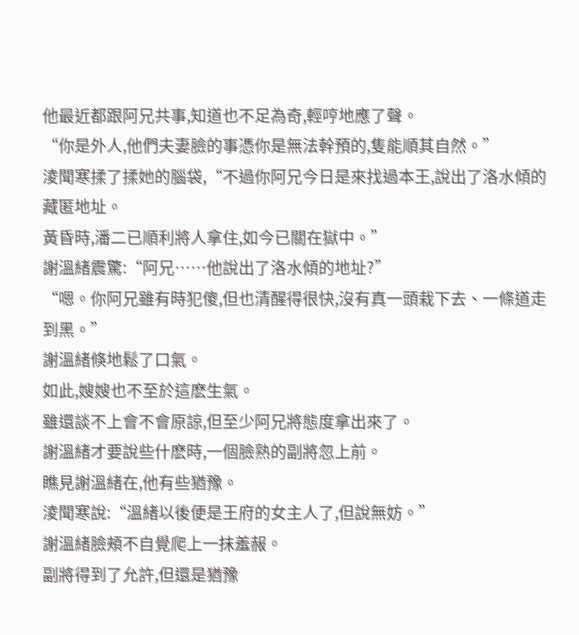他最近都跟阿兄共事,知道也不足為奇,輕哼地應了聲。
“你是外人,他們夫妻臉的事憑你是無法幹預的,隻能順其自然。”
淩聞寒揉了揉她的腦袋,“不過你阿兄今日是來找過本王,說出了洛水傾的藏匿地址。
黃昏時,潘二已順利將人拿住,如今已關在獄中。”
謝溫緒震驚:“阿兄……他說出了洛水傾的地址?”
“嗯。你阿兄雖有時犯傻,但也清醒得很快,沒有真一頭栽下去、一條道走到黑。”
謝溫緒倏地鬆了口氣。
如此,嫂嫂也不至於這麽生氣。
雖還談不上會不會原諒,但至少阿兄將態度拿出來了。
謝溫緒才要說些什麽時,一個臉熟的副將忽上前。
瞧見謝溫緒在,他有些猶豫。
淩聞寒說:“溫緒以後便是王府的女主人了,但說無妨。”
謝溫緒臉頰不自覺爬上一抹羞赧。
副將得到了允許,但還是猶豫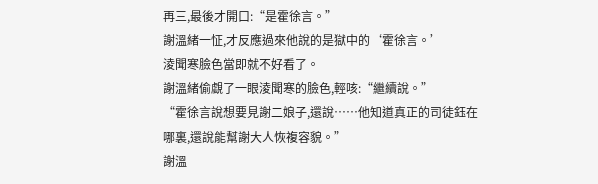再三,最後才開口:“是霍徐言。”
謝溫緒一怔,才反應過來他說的是獄中的‘霍徐言。’
淩聞寒臉色當即就不好看了。
謝溫緒偷覷了一眼淩聞寒的臉色,輕咳:“繼續說。”
“霍徐言說想要見謝二娘子,還說……他知道真正的司徒鈺在哪裏,還說能幫謝大人恢複容貌。”
謝溫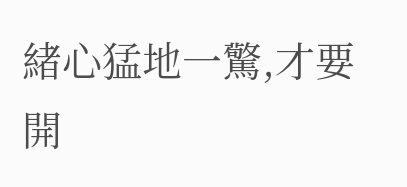緒心猛地一驚,才要開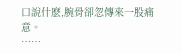口說什麽,腕骨卻忽傳來一股痛意。
……